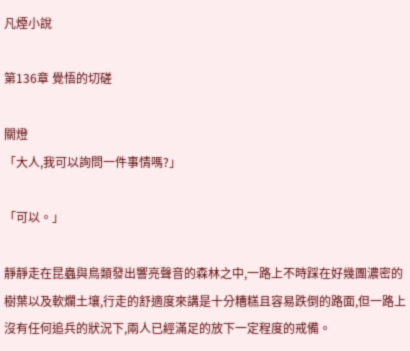凡煙小說

第136章 覺悟的切磋

關燈
「大人,我可以詢問一件事情嗎?」

「可以。」

靜靜走在昆蟲與鳥類發出響亮聲音的森林之中,一路上不時踩在好幾團濃密的樹葉以及軟爛土壤,行走的舒適度來講是十分糟糕且容易跌倒的路面,但一路上沒有任何追兵的狀況下,兩人已經滿足的放下一定程度的戒備。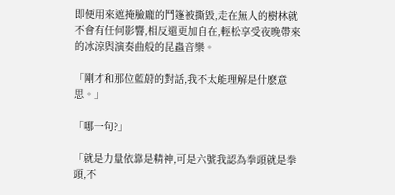即便用來遮掩臉龐的鬥篷被撕毀,走在無人的樹林就不會有任何影響,相反還更加自在,輕松享受夜晚帶來的冰涼與演奏曲般的昆蟲音樂。

「剛才和那位藍蔚的對話,我不太能理解是什麽意思。」

「哪一句?」

「就是力量依靠是精神,可是六號我認為拳頭就是拳頭,不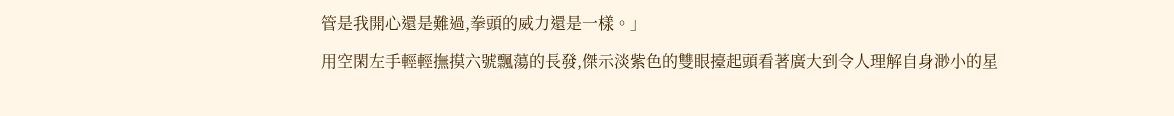管是我開心還是難過,拳頭的威力還是一樣。」

用空閑左手輕輕撫摸六號飄蕩的長發,傑示淡紫色的雙眼擡起頭看著廣大到令人理解自身渺小的星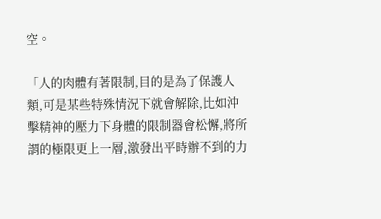空。

「人的肉體有著限制,目的是為了保護人類,可是某些特殊情況下就會解除,比如沖擊精神的壓力下身體的限制器會松懈,將所謂的極限更上一層,激發出平時辦不到的力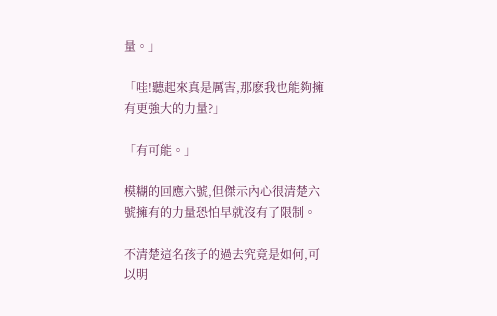量。」

「哇!聽起來真是厲害,那麽我也能夠擁有更強大的力量?」

「有可能。」

模糊的回應六號,但傑示內心很清楚六號擁有的力量恐怕早就沒有了限制。

不清楚這名孩子的過去究竟是如何,可以明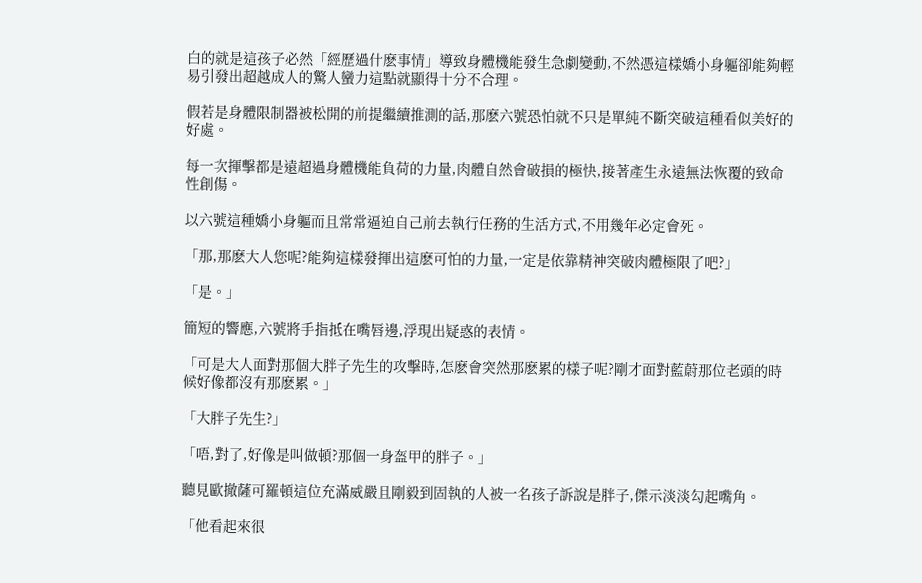白的就是這孩子必然「經歷過什麽事情」導致身體機能發生急劇變動,不然憑這樣嬌小身軀卻能夠輕易引發出超越成人的驚人蠻力這點就顯得十分不合理。

假若是身體限制器被松開的前提繼續推測的話,那麽六號恐怕就不只是單純不斷突破這種看似美好的好處。

每一次揮擊都是遠超過身體機能負荷的力量,肉體自然會破損的極快,接著產生永遠無法恢覆的致命性創傷。

以六號這種嬌小身軀而且常常逼迫自己前去執行任務的生活方式,不用幾年必定會死。

「那,那麽大人您呢?能夠這樣發揮出這麽可怕的力量,一定是依靠精神突破肉體極限了吧?」

「是。」

簡短的響應,六號將手指抵在嘴唇邊,浮現出疑惑的表情。

「可是大人面對那個大胖子先生的攻擊時,怎麽會突然那麽累的樣子呢?剛才面對藍蔚那位老頭的時候好像都沒有那麽累。」

「大胖子先生?」

「唔,對了,好像是叫做頓?那個一身盔甲的胖子。」

聽見歐撤薩可羅頓這位充滿威嚴且剛毅到固執的人被一名孩子訴說是胖子,傑示淡淡勾起嘴角。

「他看起來很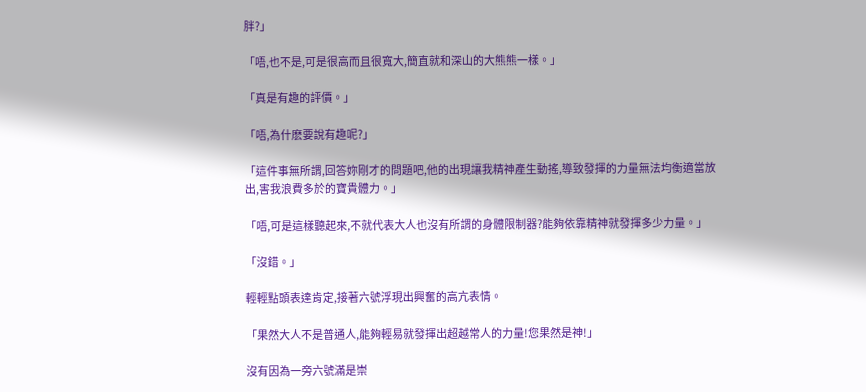胖?」

「唔,也不是,可是很高而且很寬大,簡直就和深山的大熊熊一樣。」

「真是有趣的評價。」

「唔,為什麽要說有趣呢?」

「這件事無所謂,回答妳剛才的問題吧,他的出現讓我精神產生動搖,導致發揮的力量無法均衡適當放出,害我浪費多於的寶貴體力。」

「唔,可是這樣聽起來,不就代表大人也沒有所謂的身體限制器?能夠依靠精神就發揮多少力量。」

「沒錯。」

輕輕點頭表達肯定,接著六號浮現出興奮的高亢表情。

「果然大人不是普通人,能夠輕易就發揮出超越常人的力量!您果然是神!」

沒有因為一旁六號滿是崇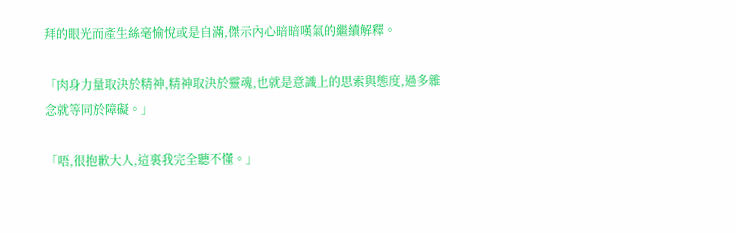拜的眼光而產生絲毫愉悅或是自滿,傑示內心暗暗嘆氣的繼續解釋。

「肉身力量取決於精神,精神取決於靈魂,也就是意識上的思索與態度,過多雜念就等同於障礙。」

「唔,很抱歉大人,這裏我完全聽不懂。」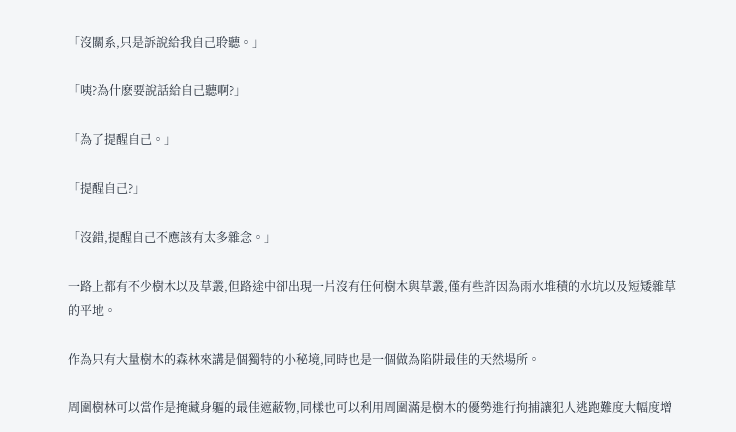「沒關系,只是訴說給我自己聆聽。」

「咦?為什麽要說話給自己聽啊?」

「為了提醒自己。」

「提醒自己?」

「沒錯,提醒自己不應該有太多雜念。」

一路上都有不少樹木以及草叢,但路途中卻出現一片沒有任何樹木與草叢,僅有些許因為雨水堆積的水坑以及短矮雜草的平地。

作為只有大量樹木的森林來講是個獨特的小秘境,同時也是一個做為陷阱最佳的天然場所。

周圍樹林可以當作是掩藏身軀的最佳遮蔽物,同樣也可以利用周圍滿是樹木的優勢進行拘捕讓犯人逃跑難度大幅度增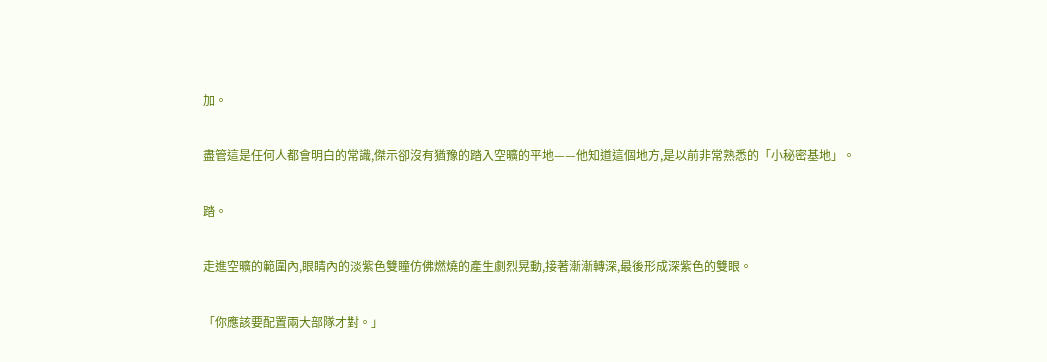加。

盡管這是任何人都會明白的常識,傑示卻沒有猶豫的踏入空曠的平地——他知道這個地方,是以前非常熟悉的「小秘密基地」。

踏。

走進空曠的範圍內,眼睛內的淡紫色雙瞳仿佛燃燒的產生劇烈晃動,接著漸漸轉深,最後形成深紫色的雙眼。

「你應該要配置兩大部隊才對。」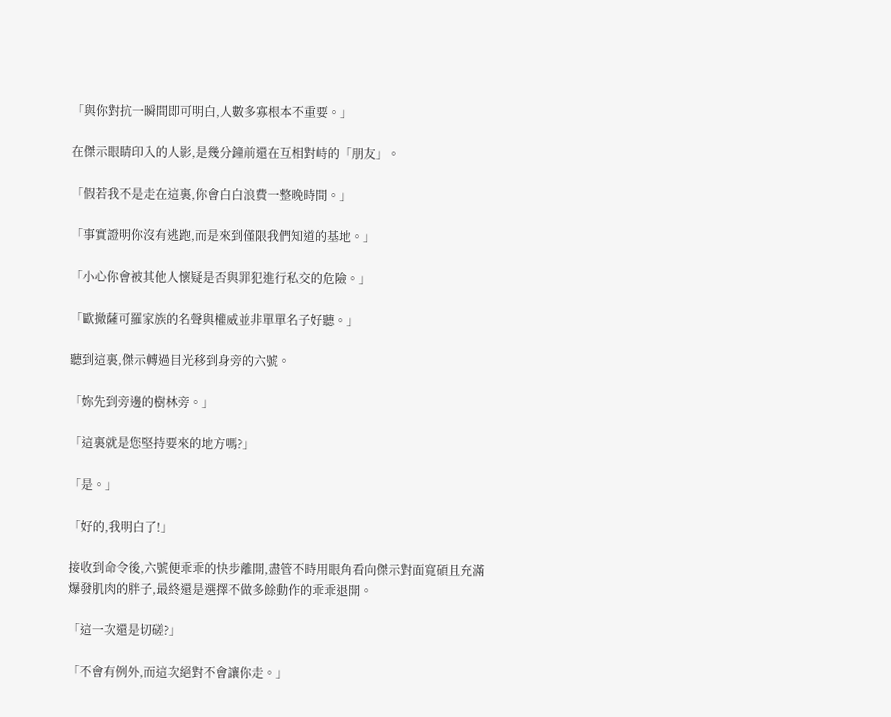「與你對抗一瞬間即可明白,人數多寡根本不重要。」

在傑示眼睛印入的人影,是幾分鐘前還在互相對峙的「朋友」。

「假若我不是走在這裏,你會白白浪費一整晚時間。」

「事實證明你沒有逃跑,而是來到僅限我們知道的基地。」

「小心你會被其他人懷疑是否與罪犯進行私交的危險。」

「歐撤薩可羅家族的名聲與權威並非單單名子好聽。」

聽到這裏,傑示轉過目光移到身旁的六號。

「妳先到旁邊的樹林旁。」

「這裏就是您堅持要來的地方嗎?」

「是。」

「好的,我明白了!」

接收到命令後,六號便乖乖的快步離開,盡管不時用眼角看向傑示對面寬碩且充滿爆發肌肉的胖子,最終還是選擇不做多餘動作的乖乖退開。

「這一次還是切磋?」

「不會有例外,而這次絕對不會讓你走。」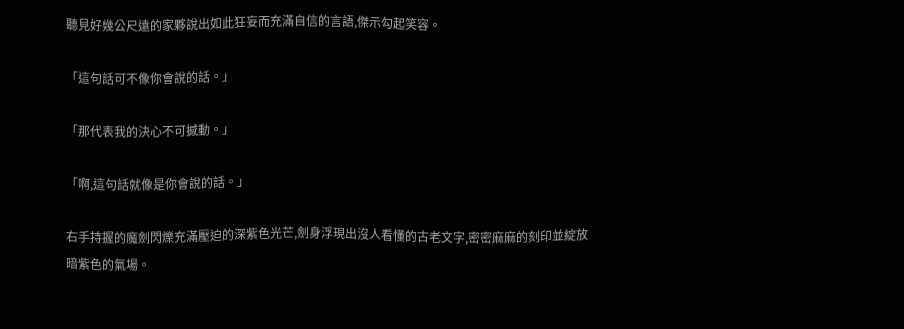聽見好幾公尺遠的家夥說出如此狂妄而充滿自信的言語,傑示勾起笑容。

「這句話可不像你會說的話。」

「那代表我的決心不可撼動。」

「啊,這句話就像是你會說的話。」

右手持握的魔劍閃爍充滿壓迫的深紫色光芒,劍身浮現出沒人看懂的古老文字,密密麻麻的刻印並綻放暗紫色的氣場。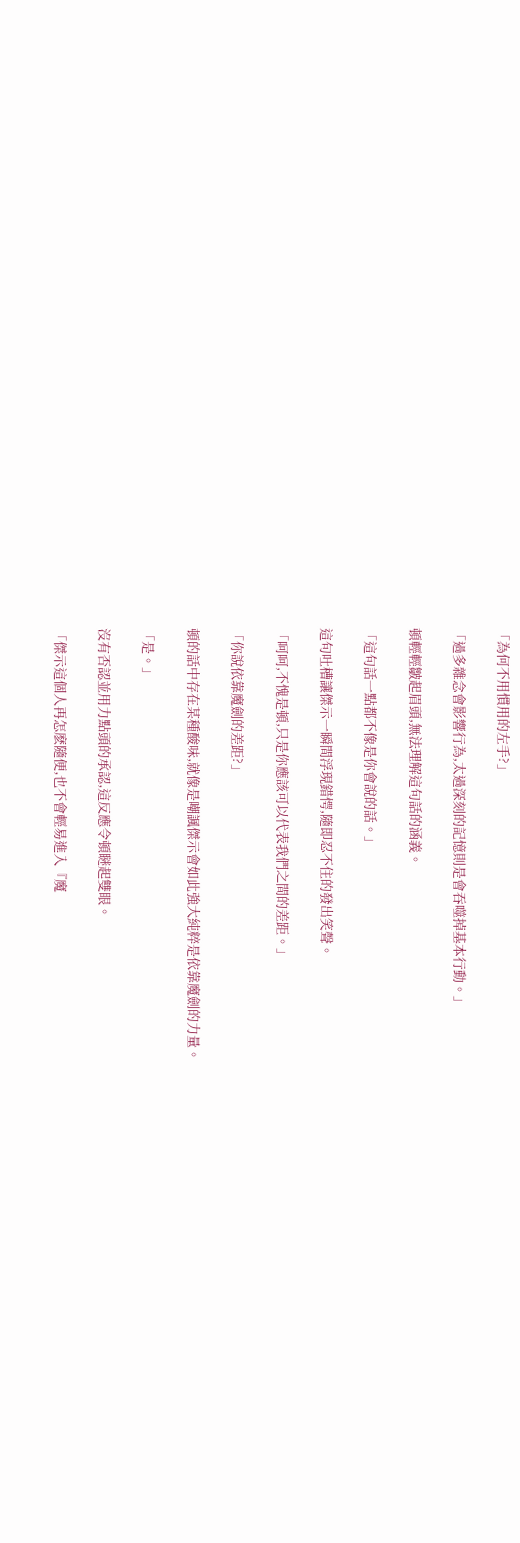「為何不用慣用的左手?」

「過多雜念會影響行為,太過深刻的記憶則是會吞噬掉基本行動。」

頓輕輕皺起眉頭,無法理解這句話的涵義。

「這句話一點都不像是你會說的話。」

這句吐槽讓傑示一瞬間浮現錯愕,隨即忍不住的發出笑聲。

「呵呵,不愧是頓,只是你應該可以代表我們之間的差距。」

「你說依靠魔劍的差距?」

頓的話中存在某種酸味,就像是嘲諷傑示會如此強大純粹是依靠魔劍的力量。

「是。」

沒有否認並用力點頭的承認,這反應令頓瞇起雙眼。

「傑示這個人再怎麽隨便,也不會輕易進入『魔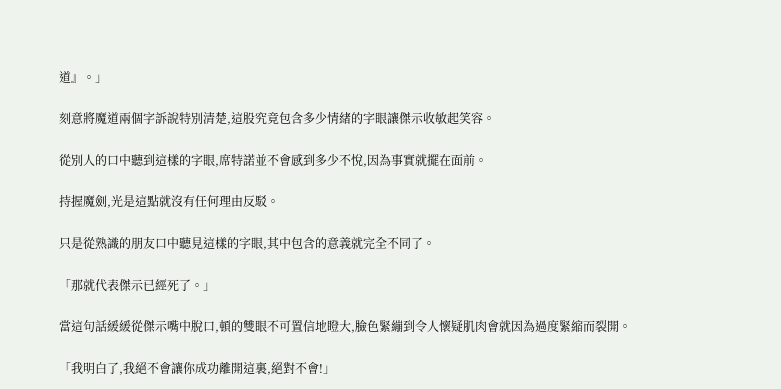道』。」

刻意將魔道兩個字訴說特別清楚,這股究竟包含多少情緒的字眼讓傑示收敏起笑容。

從別人的口中聽到這樣的字眼,席特諾並不會感到多少不悅,因為事實就擺在面前。

持握魔劍,光是這點就沒有任何理由反駁。

只是從熟識的朋友口中聽見這樣的字眼,其中包含的意義就完全不同了。

「那就代表傑示已經死了。」

當這句話緩緩從傑示嘴中脫口,頓的雙眼不可置信地瞪大,臉色緊繃到令人懷疑肌肉會就因為過度緊縮而裂開。

「我明白了,我絕不會讓你成功離開這裏,絕對不會!」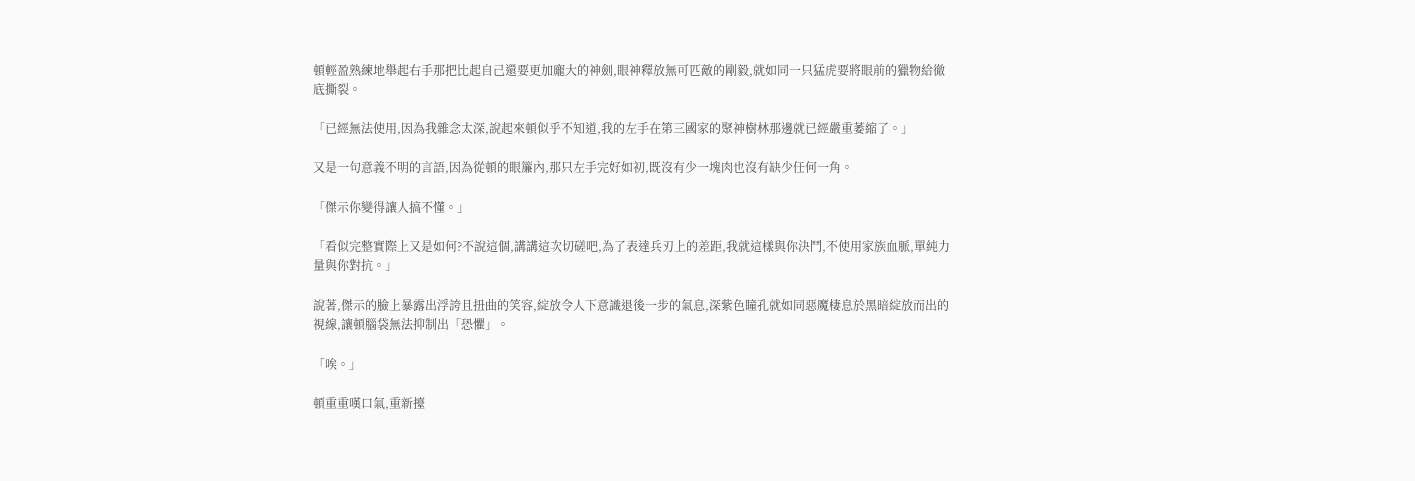頓輕盈熟練地舉起右手那把比起自己還要更加龐大的神劍,眼神釋放無可匹敵的剛毅,就如同一只猛虎要將眼前的獵物給徹底撕裂。

「已經無法使用,因為我雜念太深,說起來頓似乎不知道,我的左手在第三國家的聚神樹林那邊就已經嚴重萎縮了。」

又是一句意義不明的言語,因為從頓的眼簾內,那只左手完好如初,既沒有少一塊肉也沒有缺少任何一角。

「傑示你變得讓人搞不懂。」

「看似完整實際上又是如何?不說這個,講講這次切磋吧,為了表達兵刃上的差距,我就這樣與你決鬥,不使用家族血脈,單純力量與你對抗。」

說著,傑示的臉上暴露出浮誇且扭曲的笑容,綻放令人下意識退後一步的氣息,深紫色瞳孔就如同惡魔棲息於黑暗綻放而出的視線,讓頓腦袋無法抑制出「恐懼」。

「唉。」

頓重重嘆口氣,重新擡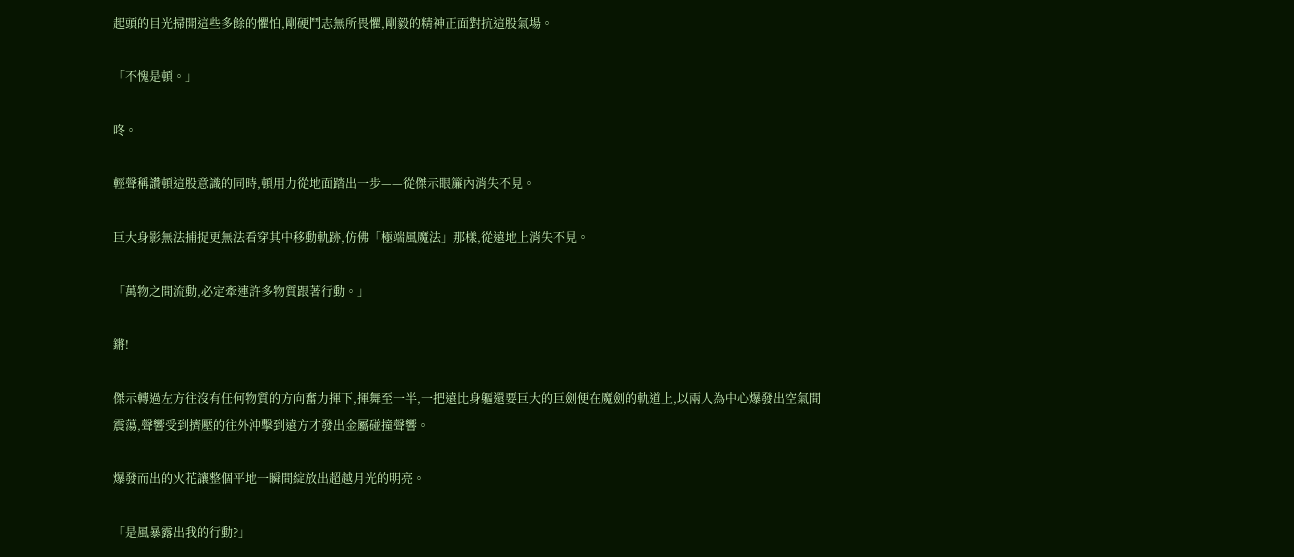起頭的目光掃開這些多餘的懼怕,剛硬鬥志無所畏懼,剛毅的精神正面對抗這股氣場。

「不愧是頓。」

咚。

輕聲稱讚頓這股意識的同時,頓用力從地面踏出一步——從傑示眼簾內消失不見。

巨大身影無法捕捉更無法看穿其中移動軌跡,仿佛「極端風魔法」那樣,從遠地上消失不見。

「萬物之間流動,必定牽連許多物質跟著行動。」

鏘!

傑示轉過左方往沒有任何物質的方向奮力揮下,揮舞至一半,一把遠比身軀還要巨大的巨劍便在魔劍的軌道上,以兩人為中心爆發出空氣間震蕩,聲響受到擠壓的往外沖擊到遠方才發出金屬碰撞聲響。

爆發而出的火花讓整個平地一瞬間綻放出超越月光的明亮。

「是風暴露出我的行動?」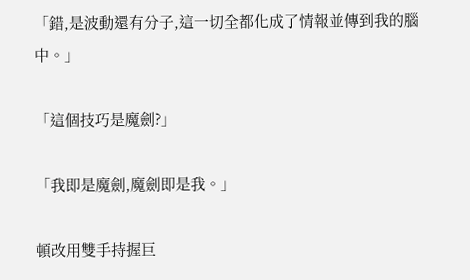「錯,是波動還有分子,這一切全都化成了情報並傳到我的腦中。」

「這個技巧是魔劍?」

「我即是魔劍,魔劍即是我。」

頓改用雙手持握巨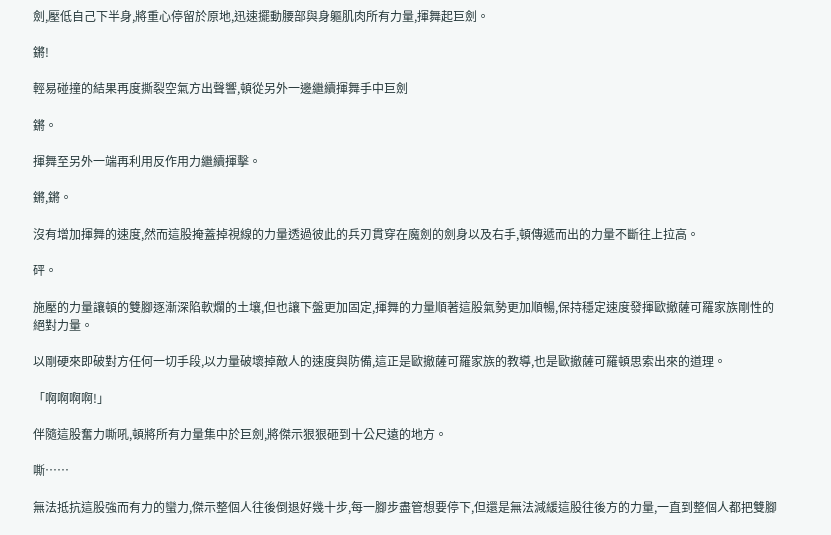劍,壓低自己下半身,將重心停留於原地,迅速擺動腰部與身軀肌肉所有力量,揮舞起巨劍。

鏘!

輕易碰撞的結果再度撕裂空氣方出聲響,頓從另外一邊繼續揮舞手中巨劍

鏘。

揮舞至另外一端再利用反作用力繼續揮擊。

鏘,鏘。

沒有增加揮舞的速度,然而這股掩蓋掉視線的力量透過彼此的兵刃貫穿在魔劍的劍身以及右手,頓傳遞而出的力量不斷往上拉高。

砰。

施壓的力量讓頓的雙腳逐漸深陷軟爛的土壤,但也讓下盤更加固定,揮舞的力量順著這股氣勢更加順暢,保持穩定速度發揮歐撤薩可羅家族剛性的絕對力量。

以剛硬來即破對方任何一切手段,以力量破壞掉敵人的速度與防備,這正是歐撤薩可羅家族的教導,也是歐撤薩可羅頓思索出來的道理。

「啊啊啊啊!」

伴隨這股奮力嘶吼,頓將所有力量集中於巨劍,將傑示狠狠砸到十公尺遠的地方。

嘶……

無法抵抗這股強而有力的蠻力,傑示整個人往後倒退好幾十步,每一腳步盡管想要停下,但還是無法減緩這股往後方的力量,一直到整個人都把雙腳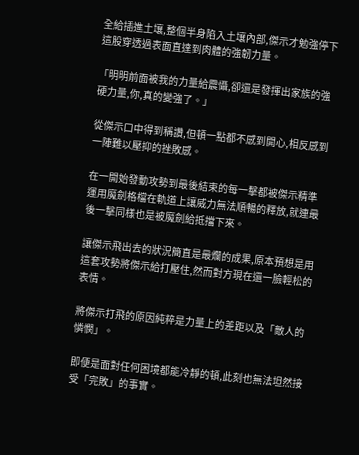全給插進土壤,整個半身陷入土壤內部,傑示才勉強停下這股穿透過表面直達到肉體的強韌力量。

「明明前面被我的力量給震懾,卻還是發揮出家族的強硬力量,你,真的變強了。」

從傑示口中得到稱讚,但頓一點都不感到開心,相反感到一陣難以壓抑的挫敗感。

在一開始發動攻勢到最後結束的每一擊都被傑示精準運用魔劍格檔在軌道上讓威力無法順暢的釋放,就連最後一擊同樣也是被魔劍給抵擋下來。

讓傑示飛出去的狀況簡直是最爛的成果,原本預想是用這套攻勢將傑示給打壓住,然而對方現在還一臉輕松的表情。

將傑示打飛的原因純粹是力量上的差距以及「敵人的憐憫」。

即便是面對任何困境都能冷靜的頓,此刻也無法坦然接受「完敗」的事實。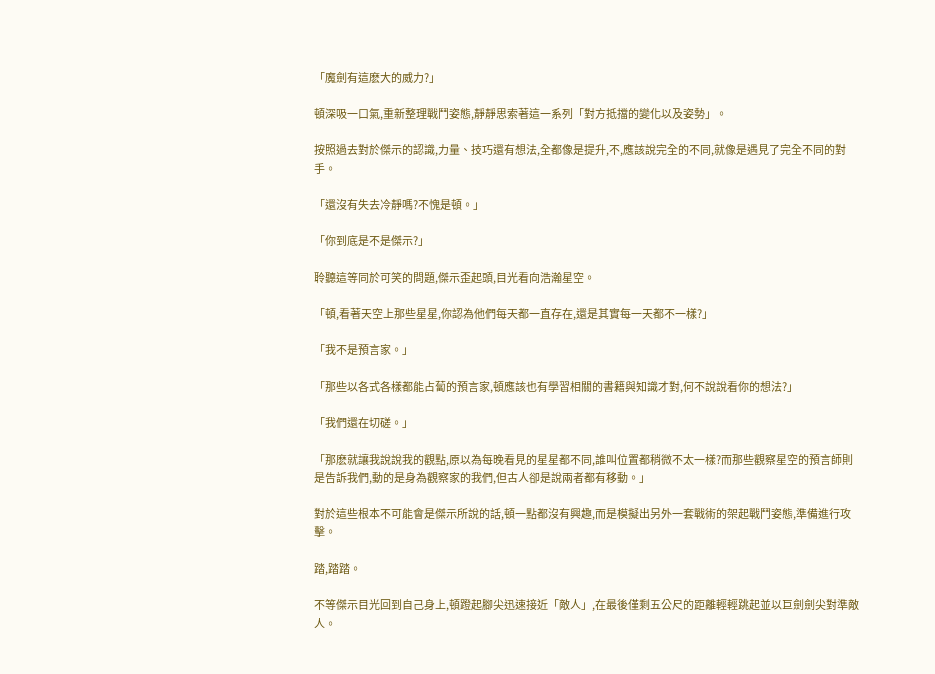「魔劍有這麽大的威力?」

頓深吸一口氣,重新整理戰鬥姿態,靜靜思索著這一系列「對方抵擋的變化以及姿勢」。

按照過去對於傑示的認識,力量、技巧還有想法,全都像是提升,不,應該說完全的不同,就像是遇見了完全不同的對手。

「還沒有失去冷靜嗎?不愧是頓。」

「你到底是不是傑示?」

聆聽這等同於可笑的問題,傑示歪起頭,目光看向浩瀚星空。

「頓,看著天空上那些星星,你認為他們每天都一直存在,還是其實每一天都不一樣?」

「我不是預言家。」

「那些以各式各樣都能占蔔的預言家,頓應該也有學習相關的書籍與知識才對,何不說說看你的想法?」

「我們還在切磋。」

「那麽就讓我說說我的觀點,原以為每晚看見的星星都不同,誰叫位置都稍微不太一樣?而那些觀察星空的預言師則是告訴我們,動的是身為觀察家的我們,但古人卻是說兩者都有移動。」

對於這些根本不可能會是傑示所說的話,頓一點都沒有興趣,而是模擬出另外一套戰術的架起戰鬥姿態,準備進行攻擊。

踏,踏踏。

不等傑示目光回到自己身上,頓蹬起腳尖迅速接近「敵人」,在最後僅剩五公尺的距離輕輕跳起並以巨劍劍尖對準敵人。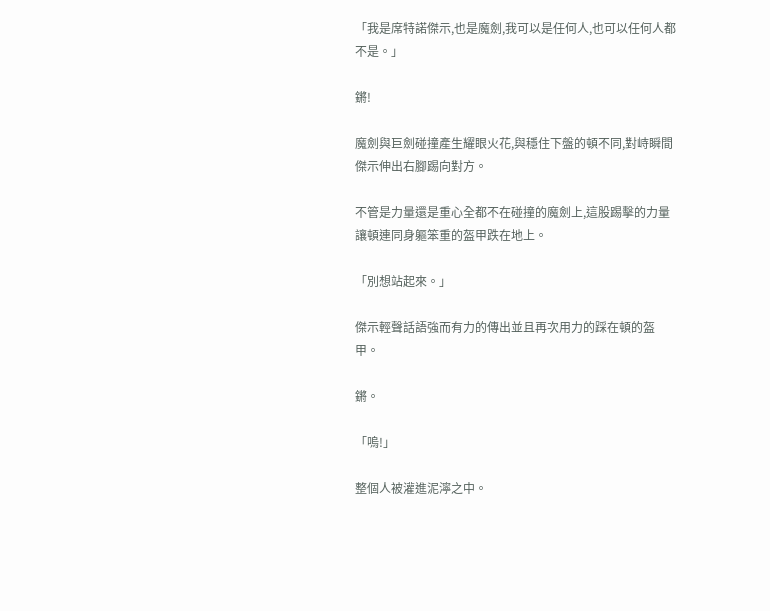「我是席特諾傑示,也是魔劍,我可以是任何人,也可以任何人都不是。」

鏘!

魔劍與巨劍碰撞產生耀眼火花,與穩住下盤的頓不同,對峙瞬間傑示伸出右腳踢向對方。

不管是力量還是重心全都不在碰撞的魔劍上,這股踢擊的力量讓頓連同身軀笨重的盔甲跌在地上。

「別想站起來。」

傑示輕聲話語強而有力的傳出並且再次用力的踩在頓的盔甲。

鏘。

「嗚!」

整個人被灌進泥濘之中。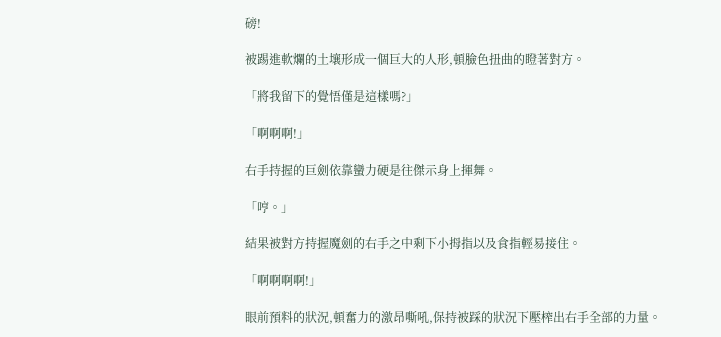磅!

被踢進軟爛的土壤形成一個巨大的人形,頓臉色扭曲的瞪著對方。

「將我留下的覺悟僅是這樣嗎?」

「啊啊啊!」

右手持握的巨劍依靠蠻力硬是往傑示身上揮舞。

「哼。」

結果被對方持握魔劍的右手之中剩下小拇指以及食指輕易接住。

「啊啊啊啊!」

眼前預料的狀況,頓奮力的激昂嘶吼,保持被踩的狀況下壓榨出右手全部的力量。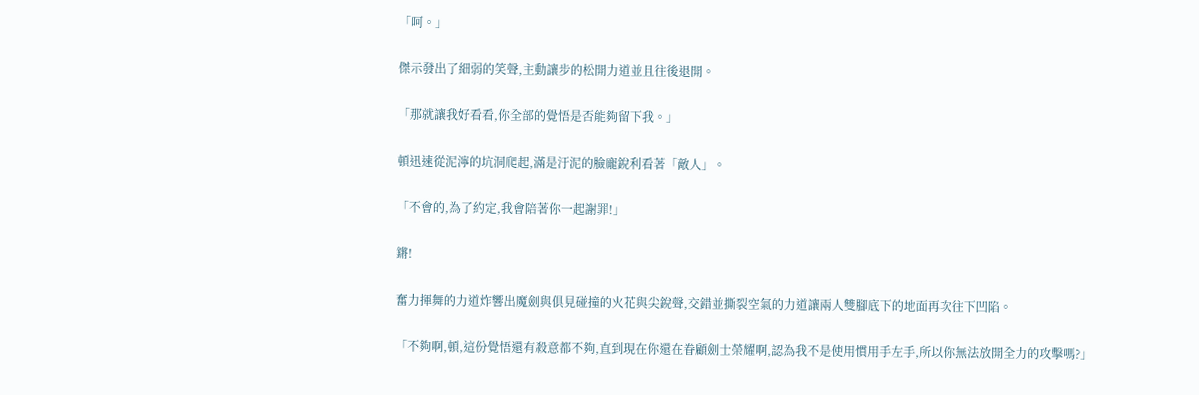「呵。」

傑示發出了細弱的笑聲,主動讓步的松開力道並且往後退開。

「那就讓我好看看,你全部的覺悟是否能夠留下我。」

頓迅速從泥濘的坑洞爬起,滿是汙泥的臉龐銳利看著「敵人」。

「不會的,為了約定,我會陪著你一起謝罪!」

鏘!

奮力揮舞的力道炸響出魔劍與俱見碰撞的火花與尖銳聲,交錯並撕裂空氣的力道讓兩人雙腳底下的地面再次往下凹陷。

「不夠啊,頓,這份覺悟還有殺意都不夠,直到現在你還在眷顧劍士榮耀啊,認為我不是使用慣用手左手,所以你無法放開全力的攻擊嗎?」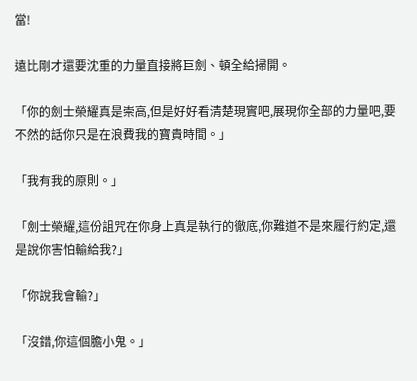當!

遠比剛才還要沈重的力量直接將巨劍、頓全給掃開。

「你的劍士榮耀真是崇高,但是好好看清楚現實吧,展現你全部的力量吧,要不然的話你只是在浪費我的寶貴時間。」

「我有我的原則。」

「劍士榮耀,這份詛咒在你身上真是執行的徹底,你難道不是來履行約定,還是說你害怕輸給我?」

「你說我會輸?」

「沒錯,你這個膽小鬼。」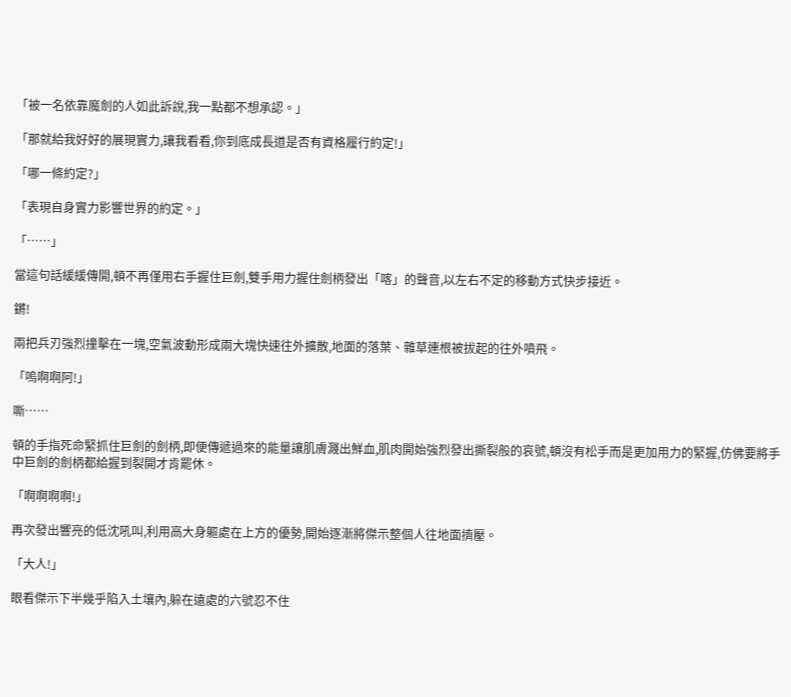「被一名依靠魔劍的人如此訴說,我一點都不想承認。」

「那就給我好好的展現實力,讓我看看,你到底成長道是否有資格履行約定!」

「哪一條約定?」

「表現自身實力影響世界的約定。」

「……」

當這句話緩緩傳開,頓不再僅用右手握住巨劍,雙手用力握住劍柄發出「喀」的聲音,以左右不定的移動方式快步接近。

鏘!

兩把兵刃強烈撞擊在一塊,空氣波動形成兩大塊快速往外擴散,地面的落葉、雜草連根被拔起的往外噴飛。

「嗚啊啊阿!」

嘶……

頓的手指死命緊抓住巨劍的劍柄,即便傳遞過來的能量讓肌膚濺出鮮血,肌肉開始強烈發出撕裂般的哀號,頓沒有松手而是更加用力的緊握,仿佛要將手中巨劍的劍柄都給握到裂開才肯罷休。

「啊啊啊啊!」

再次發出響亮的低沈吼叫,利用高大身軀處在上方的優勢,開始逐漸將傑示整個人往地面擠壓。

「大人!」

眼看傑示下半幾乎陷入土壤內,躲在遠處的六號忍不住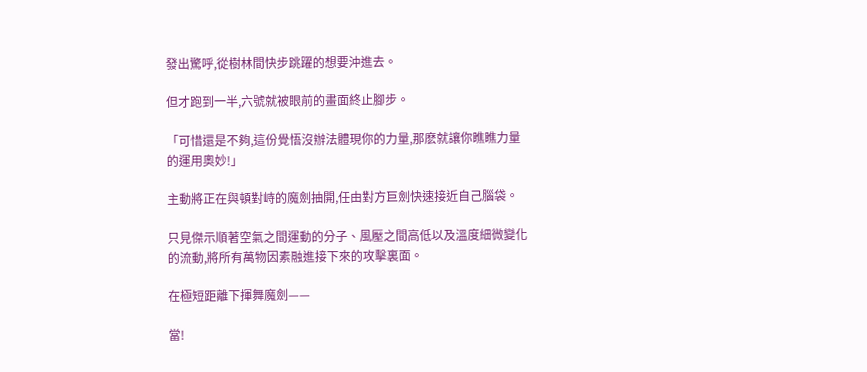發出驚呼,從樹林間快步跳躍的想要沖進去。

但才跑到一半,六號就被眼前的畫面終止腳步。

「可惜還是不夠,這份覺悟沒辦法體現你的力量,那麽就讓你瞧瞧力量的運用奧妙!」

主動將正在與頓對峙的魔劍抽開,任由對方巨劍快速接近自己腦袋。

只見傑示順著空氣之間運動的分子、風壓之間高低以及溫度細微變化的流動,將所有萬物因素融進接下來的攻擊裏面。

在極短距離下揮舞魔劍——

當!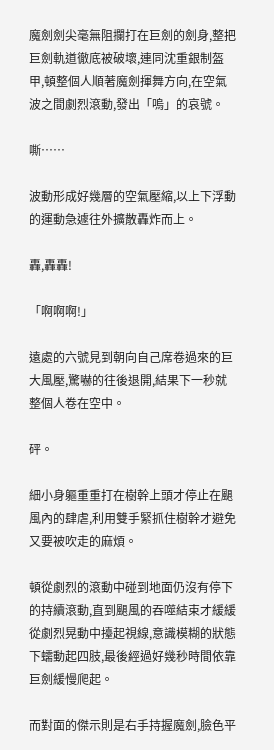魔劍劍尖毫無阻攔打在巨劍的劍身,整把巨劍軌道徹底被破壞,連同沈重銀制盔甲,頓整個人順著魔劍揮舞方向,在空氣波之間劇烈滾動,發出「嗚」的哀號。

嘶……

波動形成好幾層的空氣壓縮,以上下浮動的運動急遽往外擴散轟炸而上。

轟,轟轟!

「啊啊啊!」

遠處的六號見到朝向自己席卷過來的巨大風壓,驚嚇的往後退開,結果下一秒就整個人卷在空中。

砰。

細小身軀重重打在樹幹上頭才停止在颶風內的肆虐,利用雙手緊抓住樹幹才避免又要被吹走的麻煩。

頓從劇烈的滾動中碰到地面仍沒有停下的持續滾動,直到颶風的吞噬結束才緩緩從劇烈晃動中擡起視線,意識模糊的狀態下蠕動起四肢,最後經過好幾秒時間依靠巨劍緩慢爬起。

而對面的傑示則是右手持握魔劍,臉色平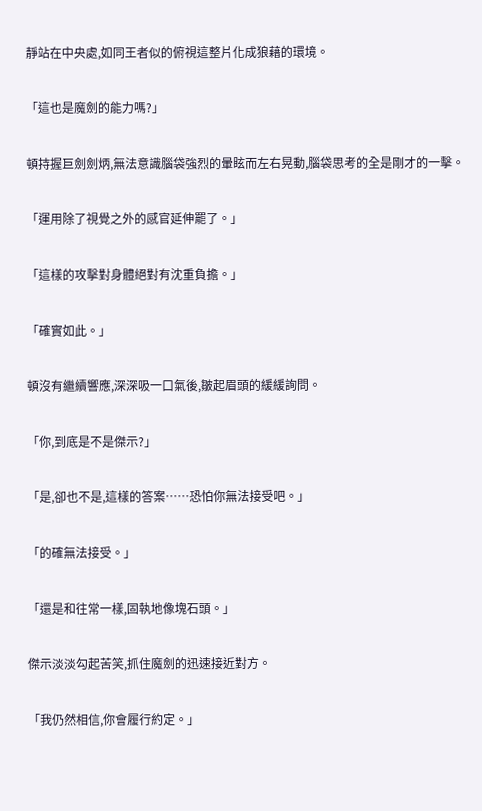靜站在中央處,如同王者似的俯視這整片化成狼藉的環境。

「這也是魔劍的能力嗎?」

頓持握巨劍劍炳,無法意識腦袋強烈的暈眩而左右晃動,腦袋思考的全是剛才的一擊。

「運用除了視覺之外的感官延伸罷了。」

「這樣的攻擊對身體絕對有沈重負擔。」

「確實如此。」

頓沒有繼續響應,深深吸一口氣後,皺起眉頭的緩緩詢問。

「你,到底是不是傑示?」

「是,卻也不是,這樣的答案……恐怕你無法接受吧。」

「的確無法接受。」

「還是和往常一樣,固執地像塊石頭。」

傑示淡淡勾起苦笑,抓住魔劍的迅速接近對方。

「我仍然相信,你會履行約定。」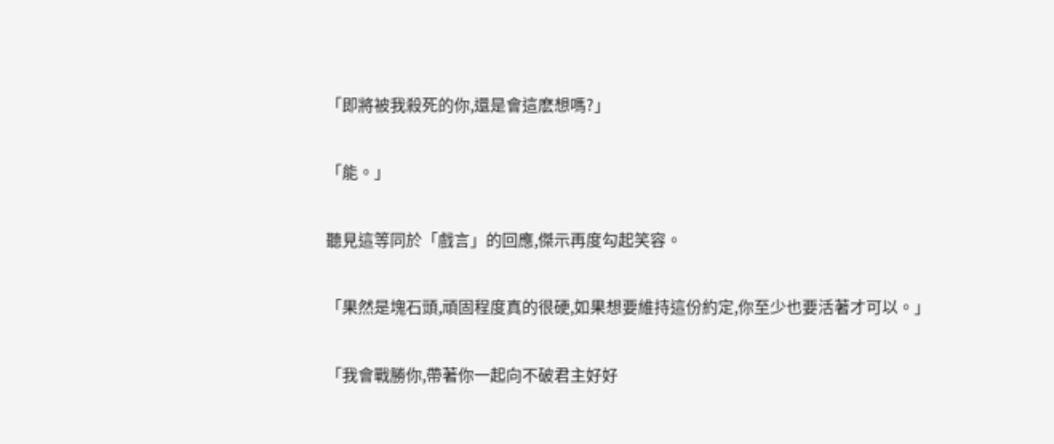「即將被我殺死的你,還是會這麽想嗎?」

「能。」

聽見這等同於「戲言」的回應,傑示再度勾起笑容。

「果然是塊石頭,頑固程度真的很硬,如果想要維持這份約定,你至少也要活著才可以。」

「我會戰勝你,帶著你一起向不破君主好好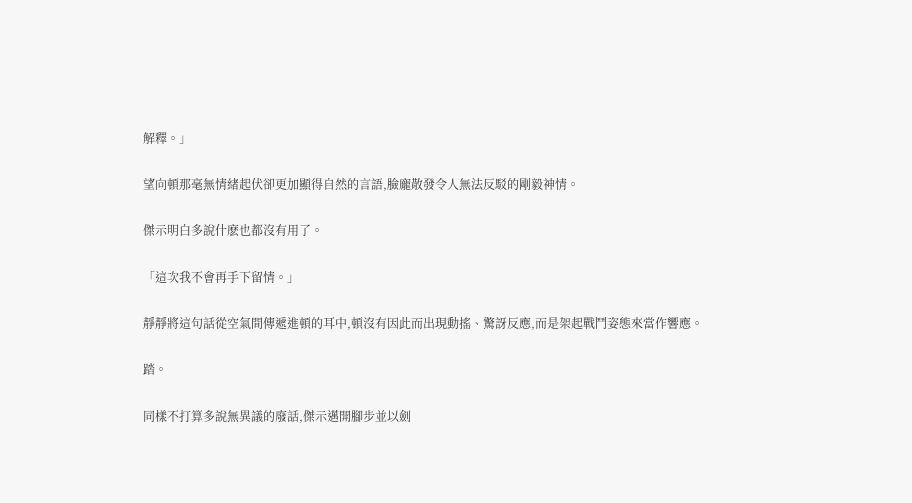解釋。」

望向頓那毫無情緒起伏卻更加顯得自然的言語,臉龐散發令人無法反駁的剛毅神情。

傑示明白多說什麽也都沒有用了。

「這次我不會再手下留情。」

靜靜將這句話從空氣間傳遞進頓的耳中,頓沒有因此而出現動搖、驚訝反應,而是架起戰鬥姿態來當作響應。

踏。

同樣不打算多說無異議的廢話,傑示邁開腳步並以劍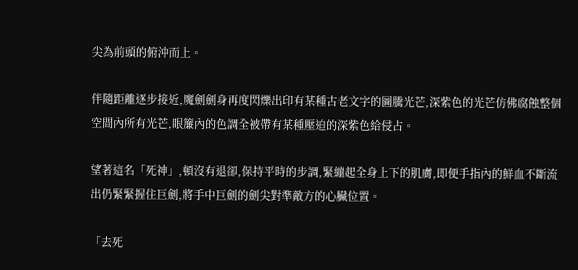尖為前頭的俯沖而上。

伴隨距離逐步接近,魔劍劍身再度閃爍出印有某種古老文字的圖騰光芒,深紫色的光芒仿佛腐蝕整個空間內所有光芒,眼簾內的色調全被帶有某種壓迫的深紫色給侵占。

望著這名「死神」,頓沒有退卻,保持平時的步調,緊繃起全身上下的肌膚,即便手指內的鮮血不斷流出仍緊緊握住巨劍,將手中巨劍的劍尖對準敵方的心臟位置。

「去死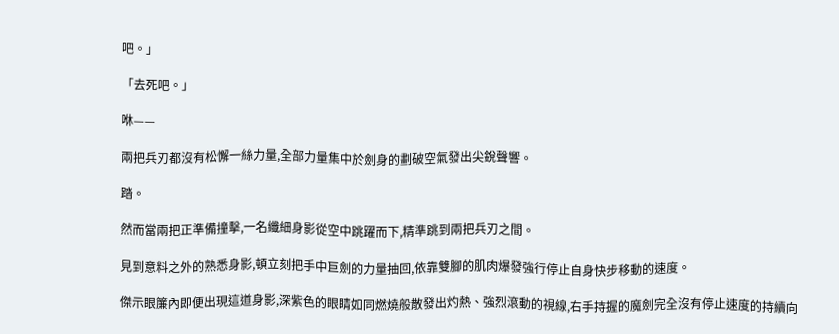吧。」

「去死吧。」

咻——

兩把兵刃都沒有松懈一絲力量,全部力量集中於劍身的劃破空氣發出尖銳聲響。

踏。

然而當兩把正準備撞擊,一名纖細身影從空中跳躍而下,精準跳到兩把兵刃之間。

見到意料之外的熟悉身影,頓立刻把手中巨劍的力量抽回,依靠雙腳的肌肉爆發強行停止自身快步移動的速度。

傑示眼簾內即便出現這道身影,深紫色的眼睛如同燃燒般散發出灼熱、強烈滾動的視線,右手持握的魔劍完全沒有停止速度的持續向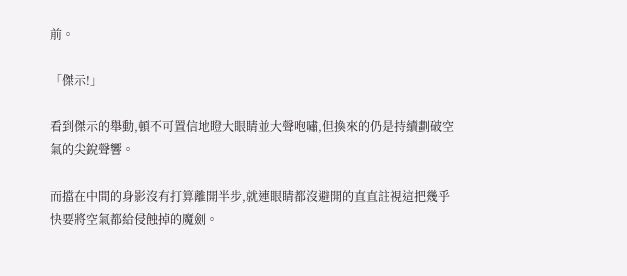前。

「傑示!」

看到傑示的舉動,頓不可置信地瞪大眼睛並大聲咆嘯,但換來的仍是持續劃破空氣的尖銳聲響。

而擋在中間的身影沒有打算離開半步,就連眼睛都沒避開的直直註視這把幾乎快要將空氣都給侵蝕掉的魔劍。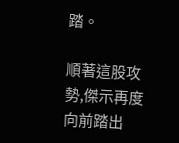踏。

順著這股攻勢,傑示再度向前踏出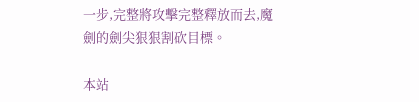一步,完整將攻擊完整釋放而去,魔劍的劍尖狠狠割砍目標。

本站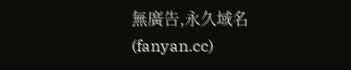無廣告,永久域名(fanyan.cc)